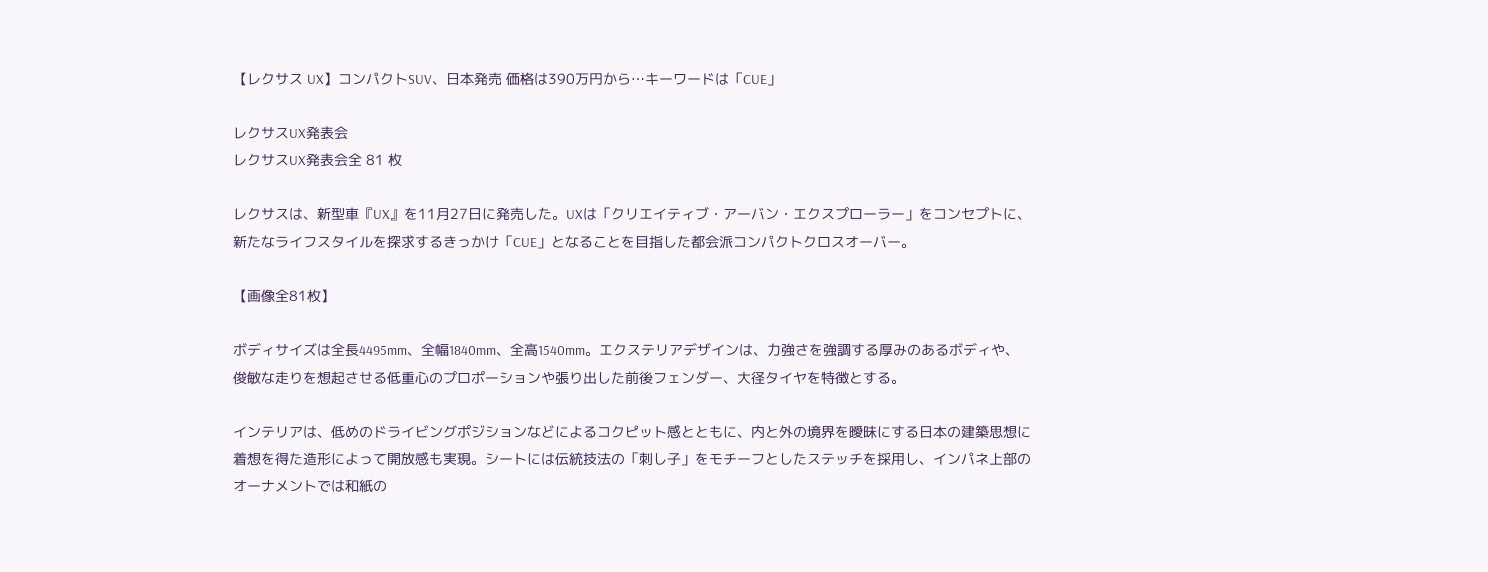【レクサス UX】コンパクトSUV、日本発売 価格は390万円から…キーワードは「CUE」

レクサスUX発表会
レクサスUX発表会全 81 枚

レクサスは、新型車『UX』を11月27日に発売した。UXは「クリエイティブ・アーバン・エクスプローラー」をコンセプトに、新たなライフスタイルを探求するきっかけ「CUE」となることを目指した都会派コンパクトクロスオーバー。

【画像全81枚】

ボディサイズは全長4495mm、全幅1840mm、全高1540mm。エクステリアデザインは、力強さを強調する厚みのあるボディや、俊敏な走りを想起させる低重心のプロポーションや張り出した前後フェンダー、大径タイヤを特徴とする。

インテリアは、低めのドライビングポジションなどによるコクピット感とともに、内と外の境界を曖昧にする日本の建築思想に着想を得た造形によって開放感も実現。シートには伝統技法の「刺し子」をモチーフとしたステッチを採用し、インパネ上部のオーナメントでは和紙の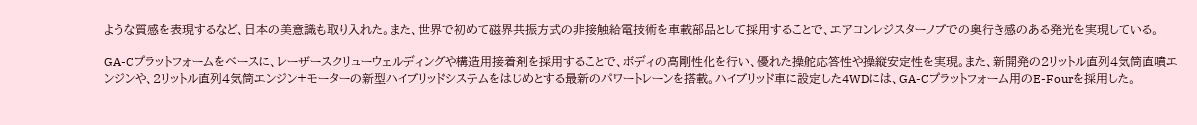ような質感を表現するなど、日本の美意識も取り入れた。また、世界で初めて磁界共振方式の非接触給電技術を車載部品として採用することで、エアコンレジスターノブでの奥行き感のある発光を実現している。

GA-Cプラットフォームをベースに、レーザースクリューウェルディングや構造用接着剤を採用することで、ボディの高剛性化を行い、優れた操舵応答性や操縦安定性を実現。また、新開発の2リットル直列4気筒直噴エンジンや、2リットル直列4気筒エンジン+モーターの新型ハイブリッドシステムをはじめとする最新のパワートレーンを搭載。ハイブリッド車に設定した4WDには、GA-Cプラットフォーム用のE-Fourを採用した。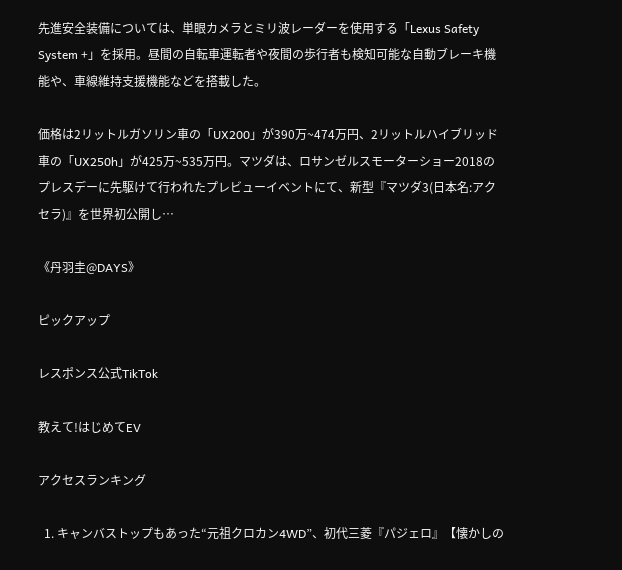先進安全装備については、単眼カメラとミリ波レーダーを使用する「Lexus Safety System +」を採用。昼間の自転車運転者や夜間の歩行者も検知可能な自動ブレーキ機能や、車線維持支援機能などを搭載した。

価格は2リットルガソリン車の「UX200」が390万~474万円、2リットルハイブリッド車の「UX250h」が425万~535万円。マツダは、ロサンゼルスモーターショー2018のプレスデーに先駆けて行われたプレビューイベントにて、新型『マツダ3(日本名:アクセラ)』を世界初公開し…

《丹羽圭@DAYS》

ピックアップ

レスポンス公式TikTok

教えて!はじめてEV

アクセスランキング

  1. キャンバストップもあった“元祖クロカン4WD”、初代三菱『パジェロ』【懐かしの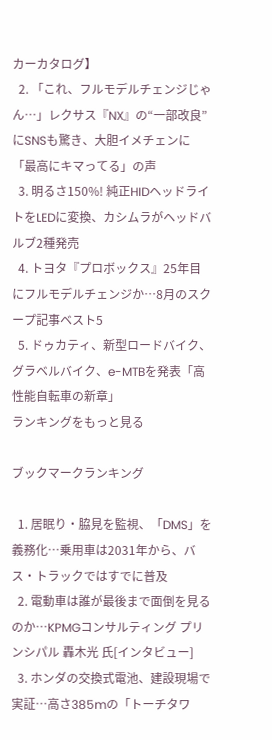カーカタログ】
  2. 「これ、フルモデルチェンジじゃん…」レクサス『NX』の“一部改良”にSNSも驚き、大胆イメチェンに「最高にキマってる」の声
  3. 明るさ150%! 純正HIDヘッドライトをLEDに変換、カシムラがヘッドバルブ2種発売
  4. トヨタ『プロボックス』25年目にフルモデルチェンジか…8月のスクープ記事ベスト5
  5. ドゥカティ、新型ロードバイク、グラベルバイク、e-MTBを発表「高性能自転車の新章」
ランキングをもっと見る

ブックマークランキング

  1. 居眠り・脇見を監視、「DMS」を義務化…乗用車は2031年から、バス・トラックではすでに普及
  2. 電動車は誰が最後まで面倒を見るのか…KPMGコンサルティング プリンシパル 轟木光 氏[インタビュー]
  3. ホンダの交換式電池、建設現場で実証…高さ385mの「トーチタワ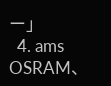ー」
  4. ams OSRAM、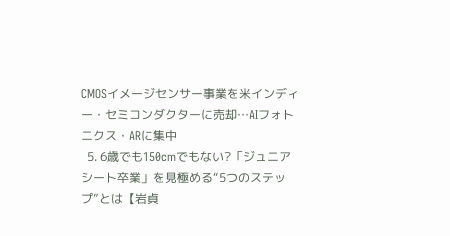CMOSイメージセンサー事業を米インディー・セミコンダクターに売却…AIフォトニクス・ARに集中
  5. 6歳でも150cmでもない?「ジュニアシート卒業」を見極める“5つのステップ”とは【岩貞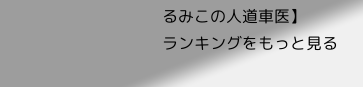るみこの人道車医】
ランキングをもっと見る